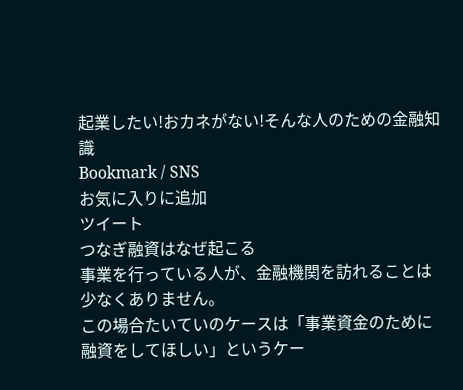起業したい!おカネがない!そんな人のための金融知識
Bookmark / SNS
お気に入りに追加
ツイート
つなぎ融資はなぜ起こる
事業を行っている人が、金融機関を訪れることは少なくありません。
この場合たいていのケースは「事業資金のために融資をしてほしい」というケー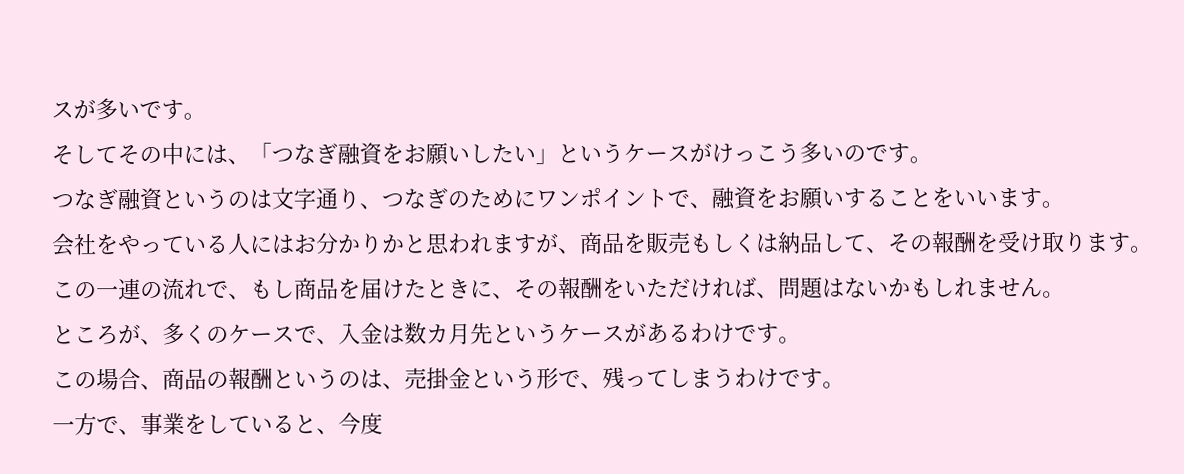スが多いです。
そしてその中には、「つなぎ融資をお願いしたい」というケースがけっこう多いのです。
つなぎ融資というのは文字通り、つなぎのためにワンポイントで、融資をお願いすることをいいます。
会社をやっている人にはお分かりかと思われますが、商品を販売もしくは納品して、その報酬を受け取ります。
この一連の流れで、もし商品を届けたときに、その報酬をいただければ、問題はないかもしれません。
ところが、多くのケースで、入金は数カ月先というケースがあるわけです。
この場合、商品の報酬というのは、売掛金という形で、残ってしまうわけです。
一方で、事業をしていると、今度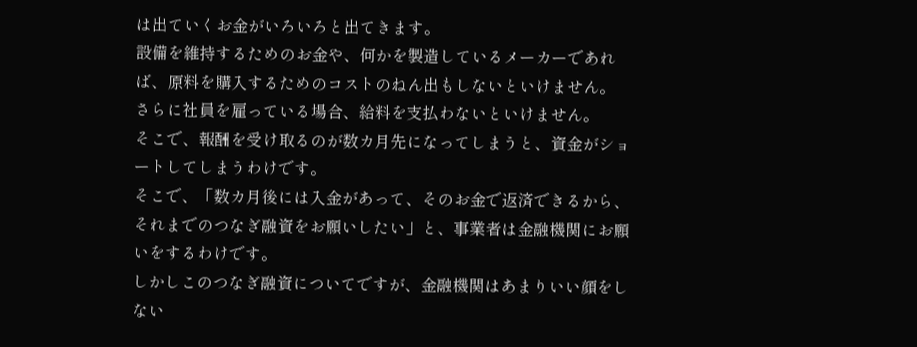は出ていくお金がいろいろと出てきます。
設備を維持するためのお金や、何かを製造しているメーカーであれば、原料を購入するためのコストのねん出もしないといけません。
さらに社員を雇っている場合、給料を支払わないといけません。
そこで、報酬を受け取るのが数カ月先になってしまうと、資金がショートしてしまうわけです。
そこで、「数カ月後には入金があって、そのお金で返済できるから、それまでのつなぎ融資をお願いしたい」と、事業者は金融機関にお願いをするわけです。
しかしこのつなぎ融資についてですが、金融機関はあまりいい顔をしない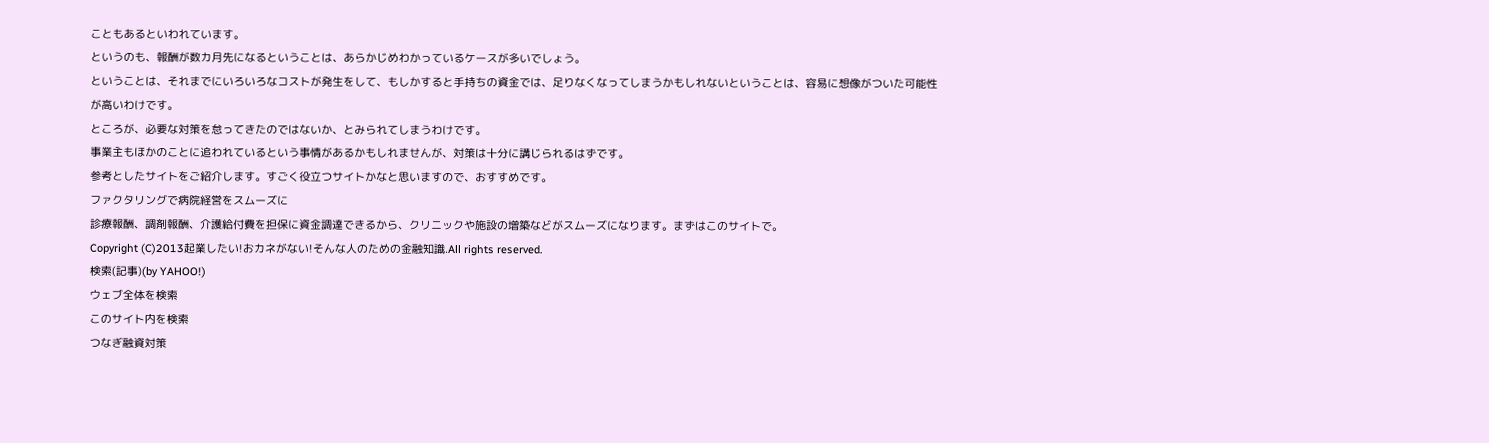こともあるといわれています。
というのも、報酬が数カ月先になるということは、あらかじめわかっているケースが多いでしょう。
ということは、それまでにいろいろなコストが発生をして、もしかすると手持ちの資金では、足りなくなってしまうかもしれないということは、容易に想像がついた可能性が高いわけです。
ところが、必要な対策を怠ってきたのではないか、とみられてしまうわけです。
事業主もほかのことに追われているという事情があるかもしれませんが、対策は十分に講じられるはずです。
参考としたサイトをご紹介します。すごく役立つサイトかなと思いますので、おすすめです。
ファクタリングで病院経営をスムーズに
診療報酬、調剤報酬、介護給付費を担保に資金調達できるから、クリニックや施設の増築などがスムーズになります。まずはこのサイトで。
Copyright (C)2013起業したい!おカネがない!そんな人のための金融知識.All rights reserved.
検索(記事)(by YAHOO!)
ウェブ全体を検索
このサイト内を検索
つなぎ融資対策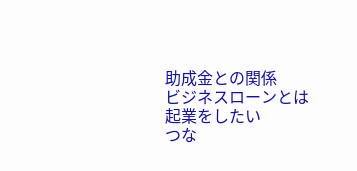助成金との関係
ビジネスローンとは
起業をしたい
つな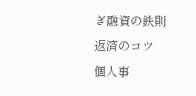ぎ融資の鉄則
返済のコツ
個人事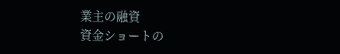業主の融資
資金ショートの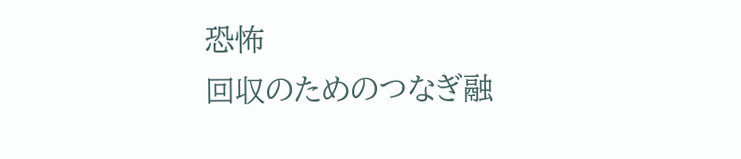恐怖
回収のためのつなぎ融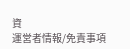資
運営者情報/免責事項